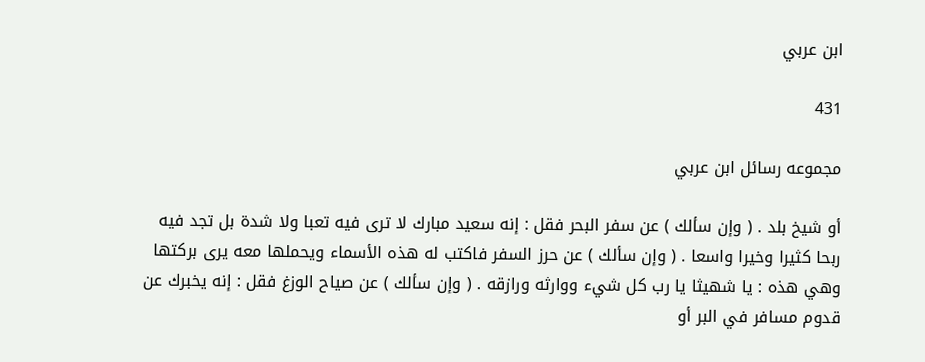ابن عربي

431

مجموعه رسائل ابن عربي

أو شيخ بلد . ( وإن سألك ) عن سفر البحر فقل : إنه سعيد مبارك لا ترى فيه تعبا ولا شدة بل تجد فيه ربحا كثيرا وخيرا واسعا . ( وإن سألك ) عن حرز السفر فاكتب له هذه الأسماء ويحملها معه يرى بركتها وهي هذه : يا شهيثا يا رب كل شيء ووارثه ورازقه . ( وإن سألك ) عن صياح الوزغ فقل : إنه يخبرك عن قدوم مسافر في البر أو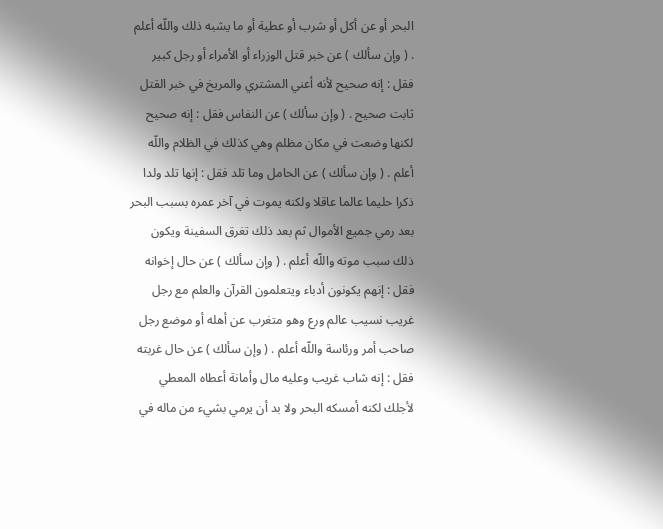البحر أو عن أكل أو شرب أو عطية أو ما يشبه ذلك واللّه أعلم . ( وإن سألك ) عن خبر قتل الوزراء أو الأمراء أو رجل كبير فقل : إنه صحيح لأنه أعني المشتري والمريخ في خبر القتل ثابت صحيح . ( وإن سألك ) عن النفاس فقل : إنه صحيح لكنها وضعت في مكان مظلم وهي كذلك في الظلام واللّه أعلم . ( وإن سألك ) عن الحامل وما تلد فقل : إنها تلد ولدا ذكرا حليما عالما عاقلا ولكنه يموت في آخر عمره بسبب البحر بعد رمي جميع الأموال ثم بعد ذلك تغرق السفينة ويكون ذلك سبب موته واللّه أعلم . ( وإن سألك ) عن حال إخوانه فقل : إنهم يكونون أدباء ويتعلمون القرآن والعلم مع رجل غريب نسيب عالم ورع وهو متغرب عن أهله أو موضع رجل صاحب أمر ورئاسة واللّه أعلم . ( وإن سألك ) عن حال غربته فقل : إنه شاب غريب وعليه مال وأمانة أعطاه المعطي لأجلك لكنه أمسكه البحر ولا بد أن يرمي بشيء من ماله في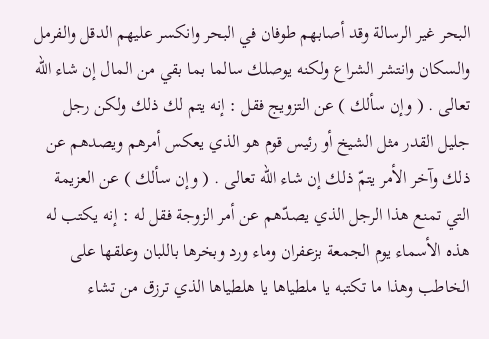البحر غير الرسالة وقد أصابهم طوفان في البحر وانكسر عليهم الدقل والفرمل والسكان وانتشر الشراع ولكنه يوصلك سالما بما بقي من المال إن شاء اللّه تعالى . ( وإن سألك ) عن التزويج فقل : إنه يتم لك ذلك ولكن رجل جليل القدر مثل الشيخ أو رئيس قوم هو الذي يعكس أمرهم ويصدهم عن ذلك وآخر الأمر يتمّ ذلك إن شاء اللّه تعالى . ( وإن سألك ) عن العزيمة التي تمنع هذا الرجل الذي يصدّهم عن أمر الزوجة فقل له : إنه يكتب له هذه الأسماء يوم الجمعة بزعفران وماء ورد وبخرها باللبان وعلقها على الخاطب وهذا ما تكتبه يا ملطياها يا هلطياها الذي ترزق من تشاء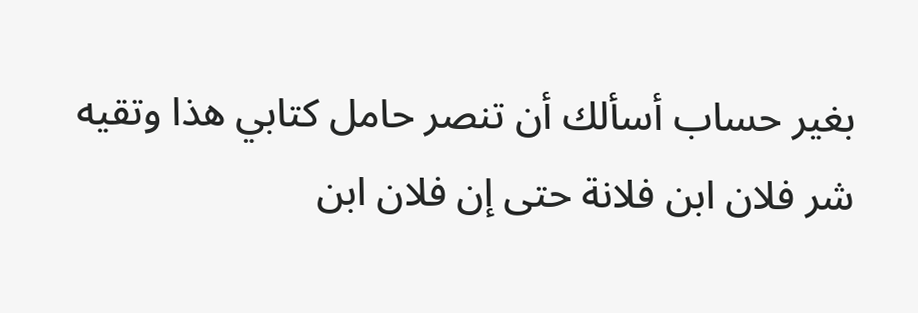بغير حساب أسألك أن تنصر حامل كتابي هذا وتقيه شر فلان ابن فلانة حتى إن فلان ابن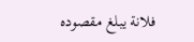فلانة يبلغ مقصوده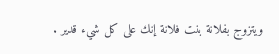ويتزوج بفلانة بنت فلانة إنك على كل شيء قدير .